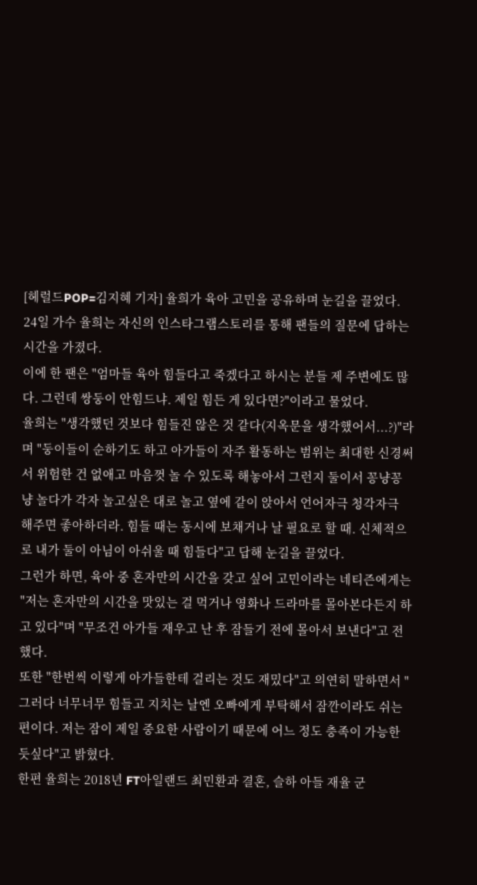[헤럴드POP=김지혜 기자] 율희가 육아 고민을 공유하며 눈길을 끌었다.
24일 가수 율희는 자신의 인스타그램스토리를 통해 팬들의 질문에 답하는 시간을 가졌다.
이에 한 팬은 "엄마들 육아 힘들다고 죽겠다고 하시는 분들 제 주변에도 많다. 그런데 쌍둥이 안힘드냐. 제일 힘든 게 있다면?"이라고 물었다.
율희는 "생각했던 것보다 힘들진 않은 것 같다(지옥문을 생각했어서...?)"라며 "둥이들이 순하기도 하고 아가들이 자주 활동하는 범위는 최대한 신경써서 위험한 건 없애고 마음껏 놀 수 있도록 해놓아서 그런지 둘이서 꽁냥꽁냥 놀다가 각자 놀고싶은 대로 놀고 옆에 같이 앉아서 언어자극 청각자극 해주면 좋아하더라. 힘들 때는 동시에 보채거나 날 필요로 할 때. 신체적으로 내가 둘이 아님이 아쉬울 때 힘들다"고 답해 눈길을 끌었다.
그런가 하면, 육아 중 혼자만의 시간을 갖고 싶어 고민이라는 네티즌에게는 "저는 혼자만의 시간을 맛있는 걸 먹거나 영화나 드라마를 몰아본다든지 하고 있다"며 "무조건 아가들 재우고 난 후 잠들기 전에 몰아서 보낸다"고 전했다.
또한 "한번씩 이렇게 아가들한테 걸리는 것도 재밌다"고 의연히 말하면서 "그러다 너무너무 힘들고 지치는 날엔 오빠에게 부탁해서 잠깐이라도 쉬는 편이다. 저는 잠이 제일 중요한 사람이기 때문에 어느 정도 충족이 가능한 듯싶다"고 밝혔다.
한편 율희는 2018년 FT아일랜드 최민환과 결혼, 슬하 아들 재율 군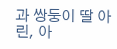과 쌍둥이 딸 아린, 아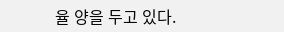율 양을 두고 있다.